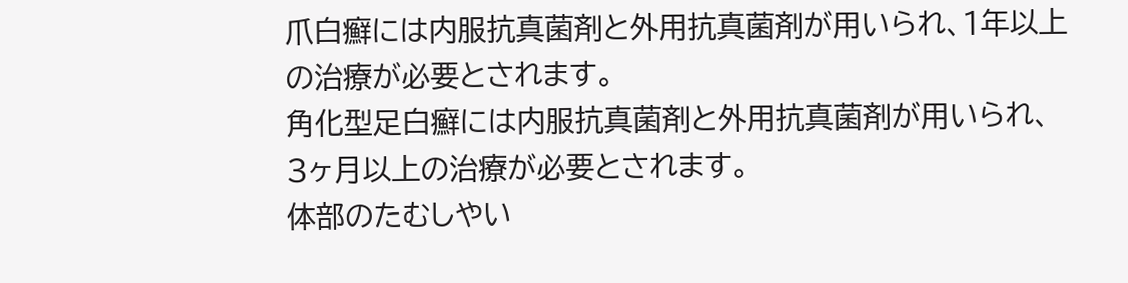爪白癬には内服抗真菌剤と外用抗真菌剤が用いられ、1年以上の治療が必要とされます。
角化型足白癬には内服抗真菌剤と外用抗真菌剤が用いられ、3ヶ月以上の治療が必要とされます。
体部のたむしやい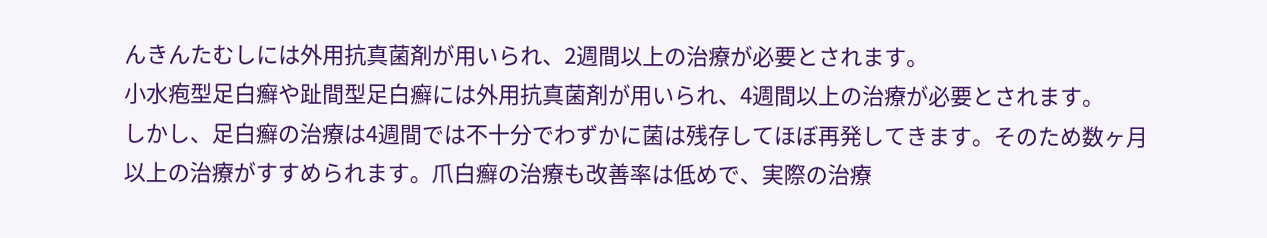んきんたむしには外用抗真菌剤が用いられ、2週間以上の治療が必要とされます。
小水疱型足白癬や趾間型足白癬には外用抗真菌剤が用いられ、4週間以上の治療が必要とされます。
しかし、足白癬の治療は4週間では不十分でわずかに菌は残存してほぼ再発してきます。そのため数ヶ月以上の治療がすすめられます。爪白癬の治療も改善率は低めで、実際の治療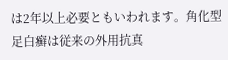は2年以上必要ともいわれます。角化型足白癬は従来の外用抗真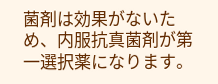菌剤は効果がないため、内服抗真菌剤が第一選択薬になります。